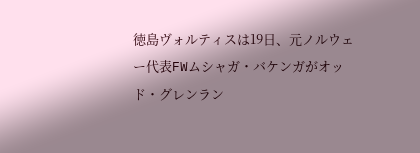徳島ヴォルティスは19日、元ノルウェー代表FWムシャガ・バケンガがオッド・グレンラン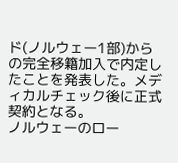ド(ノルウェー1部)からの完全移籍加入で内定したことを発表した。メディカルチェック後に正式契約となる。
ノルウェーのロー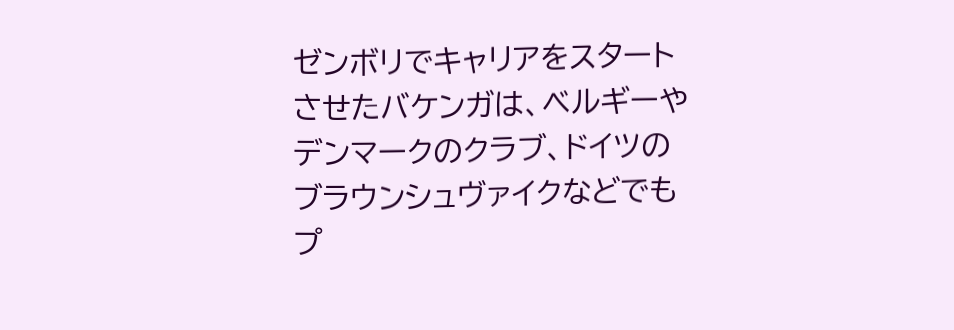ゼンボリでキャリアをスタートさせたバケンガは、ベルギーやデンマークのクラブ、ドイツのブラウンシュヴァイクなどでもプ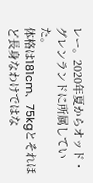レー。2020年夏からオッド・グレンランドに所属していた。
体格は181cm、75kgとそれほど長身なわけではな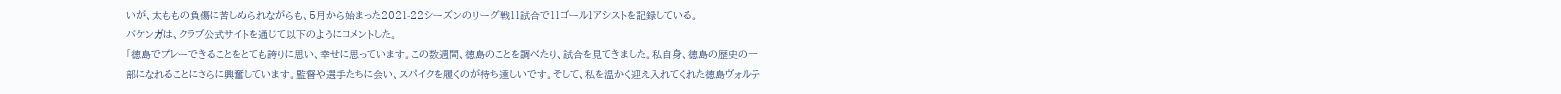いが、太ももの負傷に苦しめられながらも、5月から始まった2021-22シーズンのリーグ戦11試合で11ゴール1アシストを記録している。
バケンガは、クラブ公式サイトを通じて以下のようにコメントした。
「徳島でプレーできることをとても誇りに思い、幸せに思っています。この数週間、徳島のことを調べたり、試合を見てきました。私自身、徳島の歴史の一部になれることにさらに興奮しています。監督や選手たちに会い、スパイクを履くのが待ち遠しいです。そして、私を温かく迎え入れてくれた徳島ヴォルテ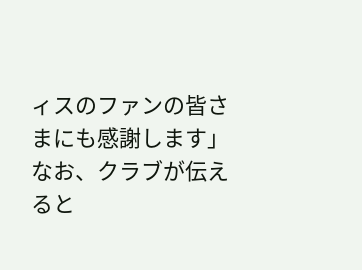ィスのファンの皆さまにも感謝します」
なお、クラブが伝えると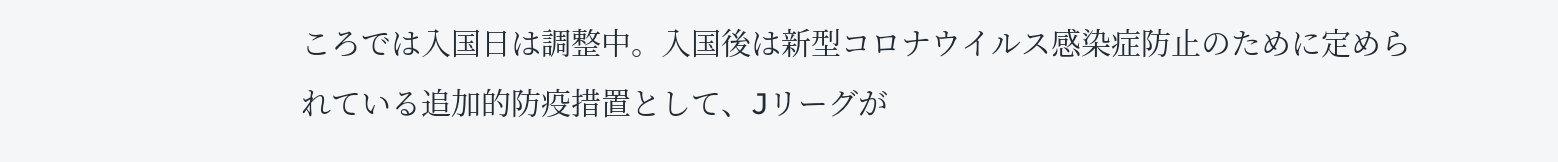ころでは入国日は調整中。入国後は新型コロナウイルス感染症防止のために定められている追加的防疫措置として、Jリーグが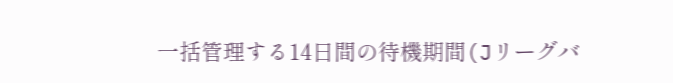一括管理する14日間の待機期間(Jリーグバ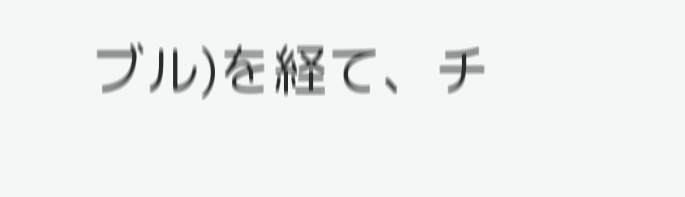ブル)を経て、チ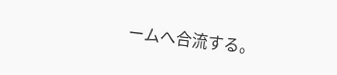ームへ合流する。